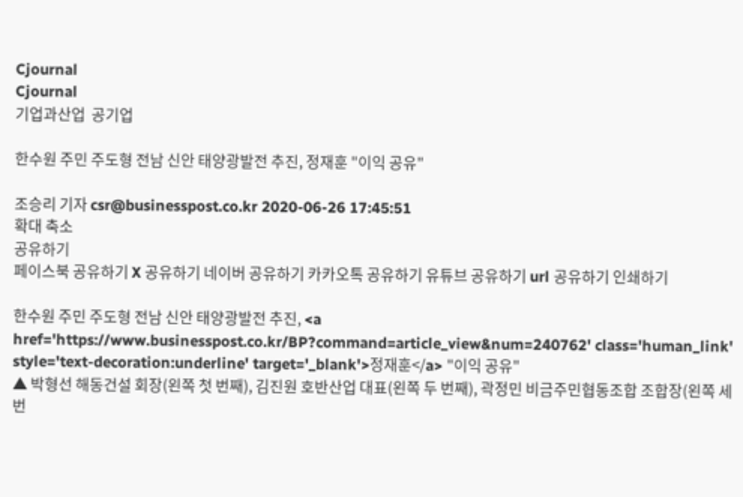Cjournal
Cjournal
기업과산업  공기업

한수원 주민 주도형 전남 신안 태양광발전 추진, 정재훈 "이익 공유"

조승리 기자 csr@businesspost.co.kr 2020-06-26 17:45:51
확대 축소
공유하기
페이스북 공유하기 X 공유하기 네이버 공유하기 카카오톡 공유하기 유튜브 공유하기 url 공유하기 인쇄하기

한수원 주민 주도형 전남 신안 태양광발전 추진, <a href='https://www.businesspost.co.kr/BP?command=article_view&num=240762' class='human_link' style='text-decoration:underline' target='_blank'>정재훈</a> "이익 공유"
▲ 박형선 해동건설 회장(왼쪽 첫 번째), 김진원 호반산업 대표(왼쪽 두 번째), 곽정민 비금주민협동조합 조합장(왼쪽 세 번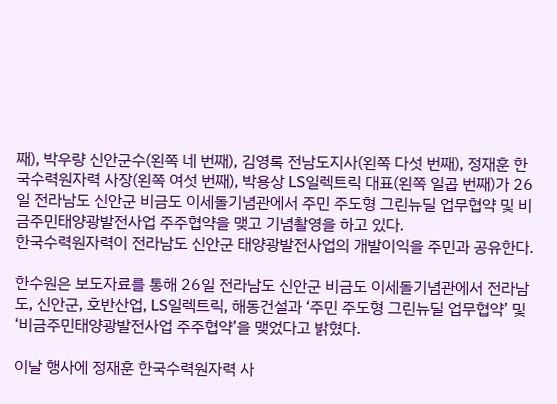째), 박우량 신안군수(왼쪽 네 번째), 김영록 전남도지사(왼쪽 다섯 번째), 정재훈 한국수력원자력 사장(왼쪽 여섯 번째), 박용상 LS일렉트릭 대표(왼쪽 일곱 번째)가 26일 전라남도 신안군 비금도 이세돌기념관에서 주민 주도형 그린뉴딜 업무협약 및 비금주민태양광발전사업 주주협약을 맺고 기념촬영을 하고 있다.
한국수력원자력이 전라남도 신안군 태양광발전사업의 개발이익을 주민과 공유한다.

한수원은 보도자료를 통해 26일 전라남도 신안군 비금도 이세돌기념관에서 전라남도, 신안군, 호반산업, LS일렉트릭, 해동건설과 ‘주민 주도형 그린뉴딜 업무협약’ 및 ‘비금주민태양광발전사업 주주협약’을 맺었다고 밝혔다.

이날 행사에 정재훈 한국수력원자력 사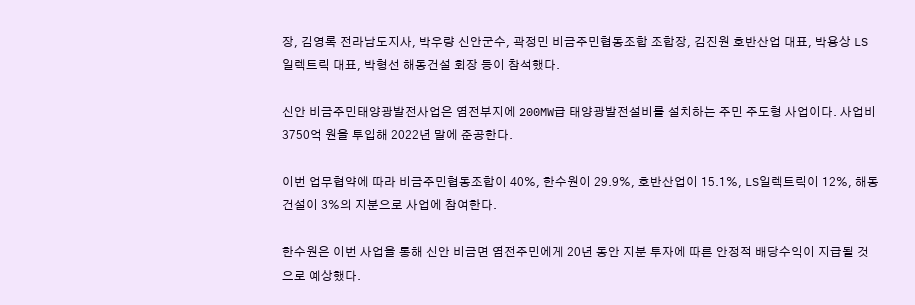장, 김영록 전라남도지사, 박우량 신안군수, 곽정민 비금주민협동조합 조합장, 김진원 호반산업 대표, 박용상 LS일렉트릭 대표, 박형선 해동건설 회장 등이 참석했다.

신안 비금주민태양광발전사업은 염전부지에 200MW급 태양광발전설비를 설치하는 주민 주도형 사업이다. 사업비 3750억 원을 투입해 2022년 말에 준공한다.

이번 업무협약에 따라 비금주민협동조합이 40%, 한수원이 29.9%, 호반산업이 15.1%, LS일렉트릭이 12%, 해동건설이 3%의 지분으로 사업에 참여한다.

한수원은 이번 사업을 통해 신안 비금면 염전주민에게 20년 동안 지분 투자에 따른 안정적 배당수익이 지급될 것으로 예상했다.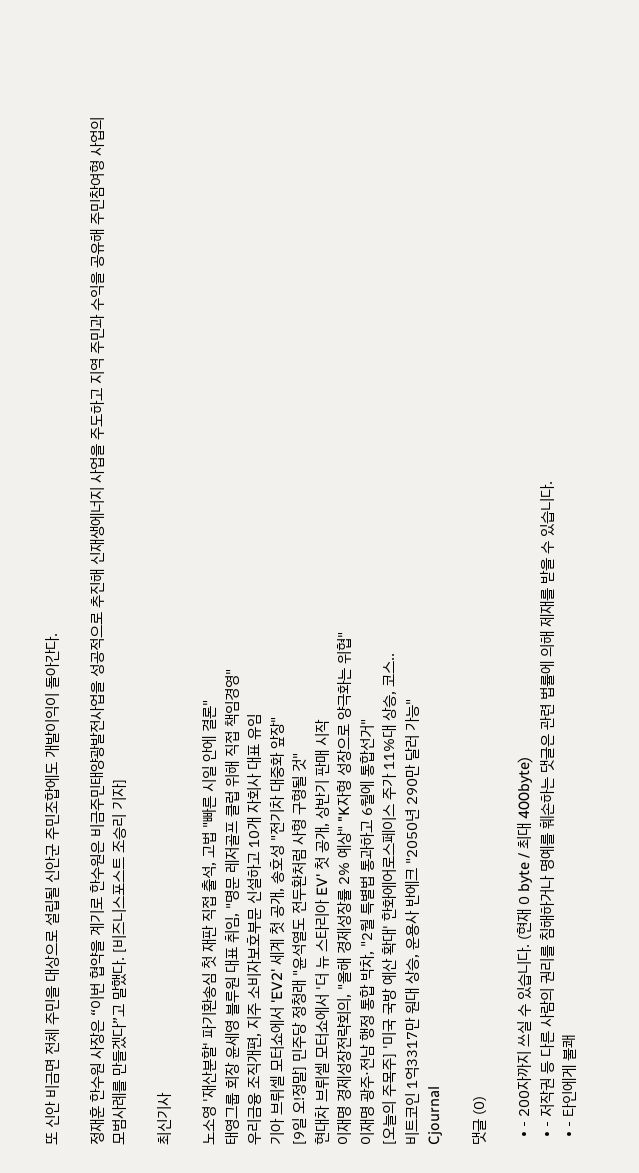또 신안 비금면 전체 주민을 대상으로 설립될 신안군 주민조합에도 개발이익이 돌아간다.

정재훈 한수원 사장은 “이번 협약을 계기로 한수원은 비금주민태양광발전사업을 성공적으로 추진해 신재생에너지 사업을 주도하고 지역 주민과 수익을 공유해 주민참여형 사업의 모범사례를 만들겠다”고 말했다. [비즈니스포스트 조승리 기자]

최신기사

노소영 '재산분할' 파기환송심 첫 재판 직접 출석, 고법 "빠른 시일 안에 결론"
태영그룹 회장 윤세영 블루원 대표 취임, "명문 레저골프 클럽 위해 직접 책임경영"
우리금융 조직개편, 지주 소비자보호부문 신설하고 10개 자회사 대표 유임
기아 브뤼셀 모터쇼에서 'EV2' 세계 첫 공개, 송호성 "전기차 대중화 앞장"
[9일 오!정말] 민주당 정청래 "윤석열도 전두환처럼 사형 구형될 것"
현대차 브뤼셀 모터쇼에서 '더 뉴 스타리아 EV' 첫 공개, 상반기 판매 시작
이재명 경제성장전략회의, "올해 경제성장률 2% 예상" "K자형 성장으로 양극화는 위협"
이재명 광주·전남 행정 통합 박차, "2월 특별법 통과하고 6월에 통합선거"
[오늘의 주목주] '미국 국방 예산 확대' 한화에어로스페이스 주가 11%대 상승, 코스..
비트코인 1억3317만 원대 상승, 운용사 반에크 "2050년 290만 달러 가능"
Cjournal

댓글 (0)

  • - 200자까지 쓰실 수 있습니다. (현재 0 byte / 최대 400byte)
  • - 저작권 등 다른 사람의 권리를 침해하거나 명예를 훼손하는 댓글은 관련 법률에 의해 제재를 받을 수 있습니다.
  • - 타인에게 불쾌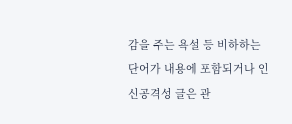감을 주는 욕설 등 비하하는 단어가 내용에 포함되거나 인신공격성 글은 관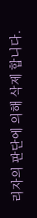리자의 판단에 의해 삭제 합니다.